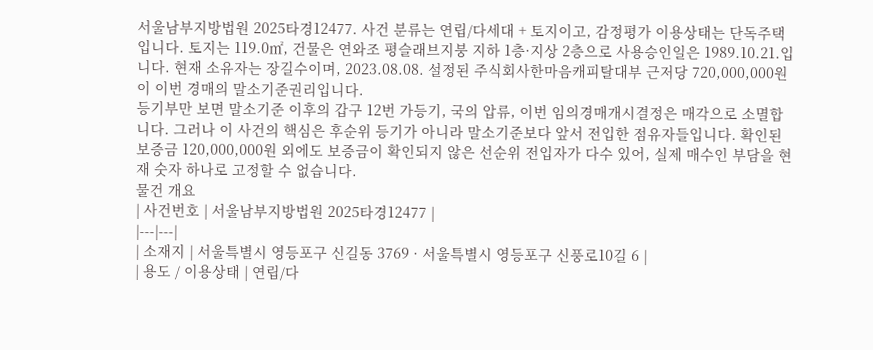서울남부지방법원 2025타경12477. 사건 분류는 연립/다세대 + 토지이고, 감정평가 이용상태는 단독주택입니다. 토지는 119.0㎡, 건물은 연와조 평슬래브지붕 지하 1층·지상 2층으로 사용승인일은 1989.10.21.입니다. 현재 소유자는 장길수이며, 2023.08.08. 설정된 주식회사한마음캐피탈대부 근저당 720,000,000원이 이번 경매의 말소기준권리입니다.
등기부만 보면 말소기준 이후의 갑구 12번 가등기, 국의 압류, 이번 임의경매개시결정은 매각으로 소멸합니다. 그러나 이 사건의 핵심은 후순위 등기가 아니라 말소기준보다 앞서 전입한 점유자들입니다. 확인된 보증금 120,000,000원 외에도 보증금이 확인되지 않은 선순위 전입자가 다수 있어, 실제 매수인 부담을 현재 숫자 하나로 고정할 수 없습니다.
물건 개요
| 사건번호 | 서울남부지방법원 2025타경12477 |
|---|---|
| 소재지 | 서울특별시 영등포구 신길동 3769 · 서울특별시 영등포구 신풍로10길 6 |
| 용도 / 이용상태 | 연립/다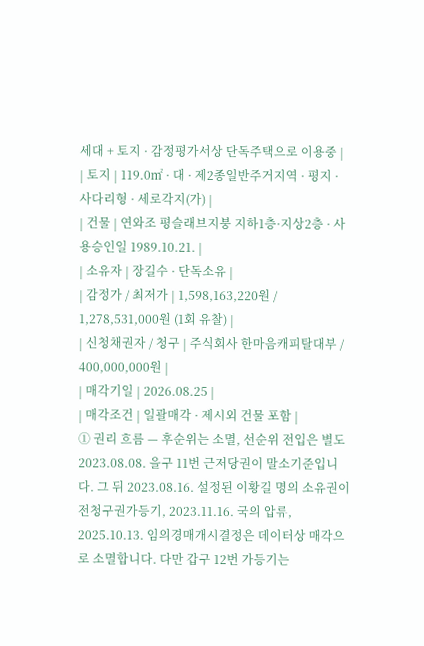세대 + 토지 · 감정평가서상 단독주택으로 이용중 |
| 토지 | 119.0㎡ · 대 · 제2종일반주거지역 · 평지 · 사다리형 · 세로각지(가) |
| 건물 | 연와조 평슬래브지붕 지하1층·지상2층 · 사용승인일 1989.10.21. |
| 소유자 | 장길수 · 단독소유 |
| 감정가 / 최저가 | 1,598,163,220원 / 1,278,531,000원 (1회 유찰) |
| 신청채권자 / 청구 | 주식회사 한마음캐피탈대부 / 400,000,000원 |
| 매각기일 | 2026.08.25 |
| 매각조건 | 일괄매각 · 제시외 건물 포함 |
① 권리 흐름 — 후순위는 소멸, 선순위 전입은 별도
2023.08.08. 을구 11번 근저당권이 말소기준입니다. 그 뒤 2023.08.16. 설정된 이황길 명의 소유권이전청구권가등기, 2023.11.16. 국의 압류, 2025.10.13. 임의경매개시결정은 데이터상 매각으로 소멸합니다. 다만 갑구 12번 가등기는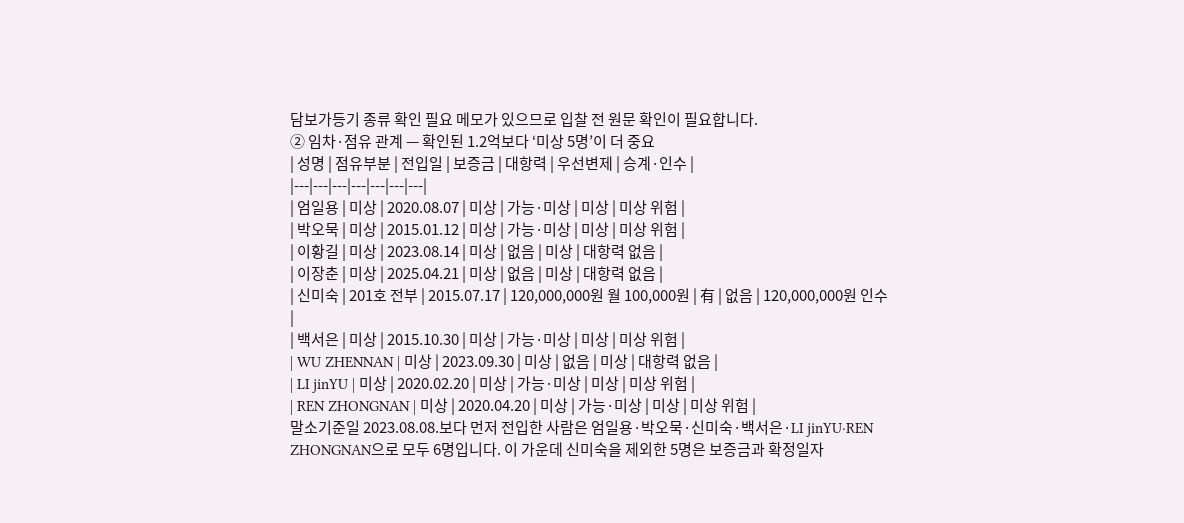담보가등기 종류 확인 필요 메모가 있으므로 입찰 전 원문 확인이 필요합니다.
② 임차·점유 관계 — 확인된 1.2억보다 ‘미상 5명’이 더 중요
| 성명 | 점유부분 | 전입일 | 보증금 | 대항력 | 우선변제 | 승계·인수 |
|---|---|---|---|---|---|---|
| 엄일용 | 미상 | 2020.08.07 | 미상 | 가능·미상 | 미상 | 미상 위험 |
| 박오묵 | 미상 | 2015.01.12 | 미상 | 가능·미상 | 미상 | 미상 위험 |
| 이황길 | 미상 | 2023.08.14 | 미상 | 없음 | 미상 | 대항력 없음 |
| 이장춘 | 미상 | 2025.04.21 | 미상 | 없음 | 미상 | 대항력 없음 |
| 신미숙 | 201호 전부 | 2015.07.17 | 120,000,000원 월 100,000원 | 有 | 없음 | 120,000,000원 인수 |
| 백서은 | 미상 | 2015.10.30 | 미상 | 가능·미상 | 미상 | 미상 위험 |
| WU ZHENNAN | 미상 | 2023.09.30 | 미상 | 없음 | 미상 | 대항력 없음 |
| LI jinYU | 미상 | 2020.02.20 | 미상 | 가능·미상 | 미상 | 미상 위험 |
| REN ZHONGNAN | 미상 | 2020.04.20 | 미상 | 가능·미상 | 미상 | 미상 위험 |
말소기준일 2023.08.08.보다 먼저 전입한 사람은 엄일용·박오묵·신미숙·백서은·LI jinYU·REN ZHONGNAN으로 모두 6명입니다. 이 가운데 신미숙을 제외한 5명은 보증금과 확정일자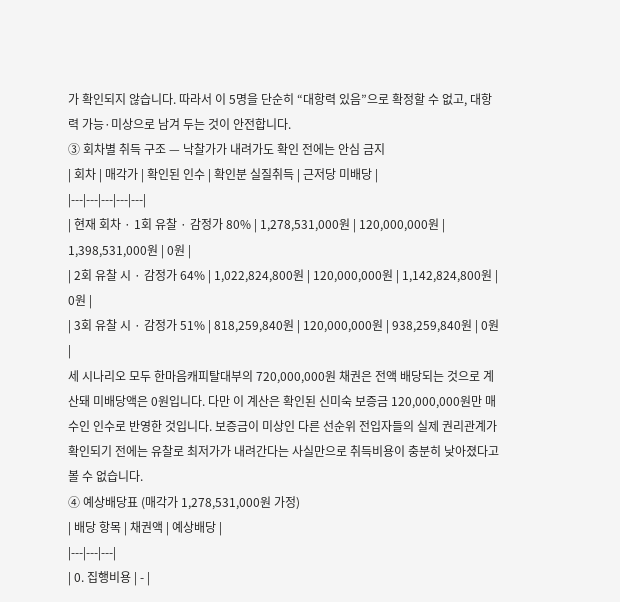가 확인되지 않습니다. 따라서 이 5명을 단순히 “대항력 있음”으로 확정할 수 없고, 대항력 가능·미상으로 남겨 두는 것이 안전합니다.
③ 회차별 취득 구조 — 낙찰가가 내려가도 확인 전에는 안심 금지
| 회차 | 매각가 | 확인된 인수 | 확인분 실질취득 | 근저당 미배당 |
|---|---|---|---|---|
| 현재 회차 · 1회 유찰 · 감정가 80% | 1,278,531,000원 | 120,000,000원 | 1,398,531,000원 | 0원 |
| 2회 유찰 시 · 감정가 64% | 1,022,824,800원 | 120,000,000원 | 1,142,824,800원 | 0원 |
| 3회 유찰 시 · 감정가 51% | 818,259,840원 | 120,000,000원 | 938,259,840원 | 0원 |
세 시나리오 모두 한마음캐피탈대부의 720,000,000원 채권은 전액 배당되는 것으로 계산돼 미배당액은 0원입니다. 다만 이 계산은 확인된 신미숙 보증금 120,000,000원만 매수인 인수로 반영한 것입니다. 보증금이 미상인 다른 선순위 전입자들의 실제 권리관계가 확인되기 전에는 유찰로 최저가가 내려간다는 사실만으로 취득비용이 충분히 낮아졌다고 볼 수 없습니다.
④ 예상배당표 (매각가 1,278,531,000원 가정)
| 배당 항목 | 채권액 | 예상배당 |
|---|---|---|
| 0. 집행비용 | - |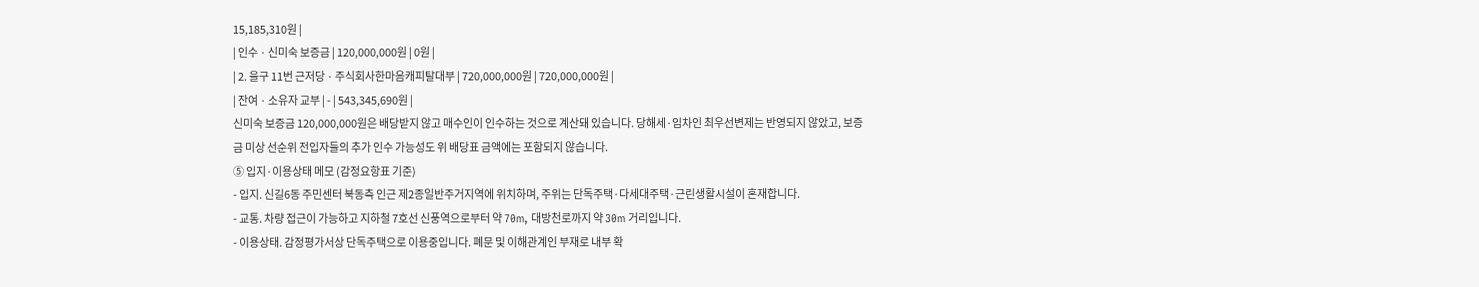15,185,310원 |
| 인수 · 신미숙 보증금 | 120,000,000원 | 0원 |
| 2. 을구 11번 근저당 · 주식회사한마음캐피탈대부 | 720,000,000원 | 720,000,000원 |
| 잔여 · 소유자 교부 | - | 543,345,690원 |
신미숙 보증금 120,000,000원은 배당받지 않고 매수인이 인수하는 것으로 계산돼 있습니다. 당해세·임차인 최우선변제는 반영되지 않았고, 보증금 미상 선순위 전입자들의 추가 인수 가능성도 위 배당표 금액에는 포함되지 않습니다.
⑤ 입지·이용상태 메모 (감정요항표 기준)
- 입지. 신길6동 주민센터 북동측 인근 제2종일반주거지역에 위치하며, 주위는 단독주택·다세대주택·근린생활시설이 혼재합니다.
- 교통. 차량 접근이 가능하고 지하철 7호선 신풍역으로부터 약 70m, 대방천로까지 약 30m 거리입니다.
- 이용상태. 감정평가서상 단독주택으로 이용중입니다. 폐문 및 이해관계인 부재로 내부 확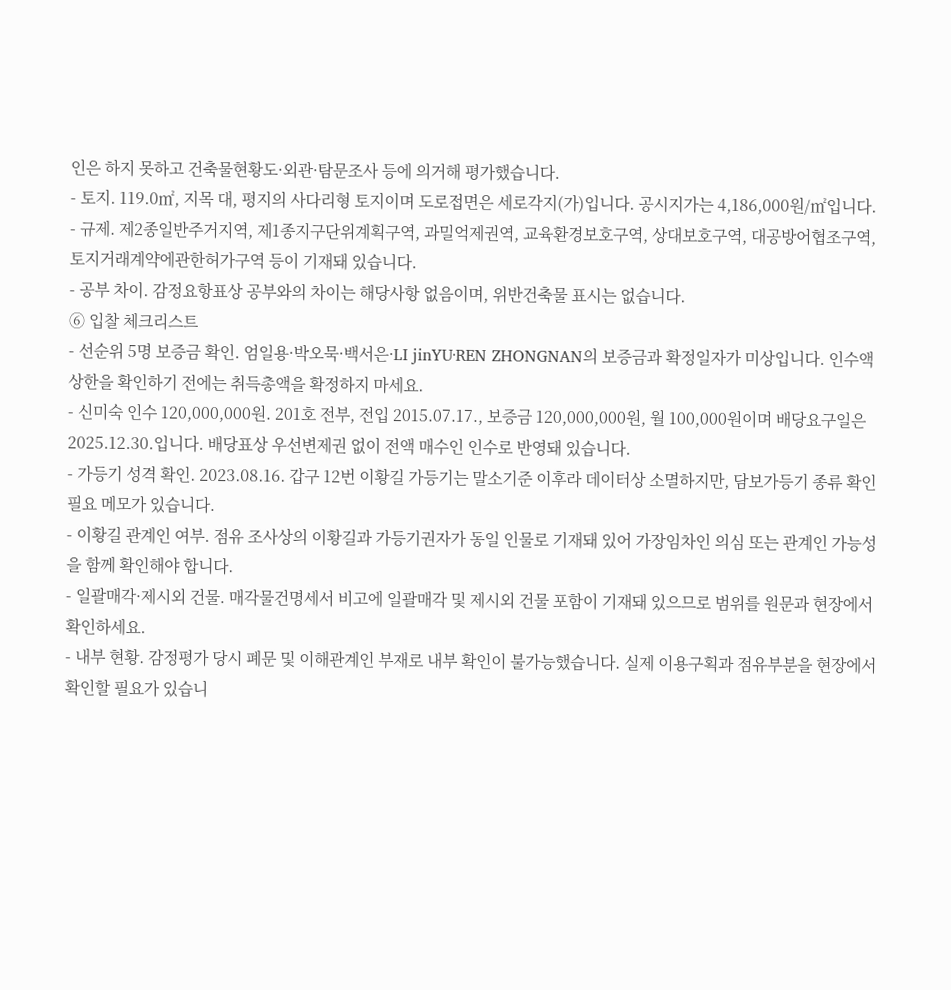인은 하지 못하고 건축물현황도·외관·탐문조사 등에 의거해 평가했습니다.
- 토지. 119.0㎡, 지목 대, 평지의 사다리형 토지이며 도로접면은 세로각지(가)입니다. 공시지가는 4,186,000원/㎡입니다.
- 규제. 제2종일반주거지역, 제1종지구단위계획구역, 과밀억제권역, 교육환경보호구역, 상대보호구역, 대공방어협조구역, 토지거래계약에관한허가구역 등이 기재돼 있습니다.
- 공부 차이. 감정요항표상 공부와의 차이는 해당사항 없음이며, 위반건축물 표시는 없습니다.
⑥ 입찰 체크리스트
- 선순위 5명 보증금 확인. 엄일용·박오묵·백서은·LI jinYU·REN ZHONGNAN의 보증금과 확정일자가 미상입니다. 인수액 상한을 확인하기 전에는 취득총액을 확정하지 마세요.
- 신미숙 인수 120,000,000원. 201호 전부, 전입 2015.07.17., 보증금 120,000,000원, 월 100,000원이며 배당요구일은 2025.12.30.입니다. 배당표상 우선변제권 없이 전액 매수인 인수로 반영돼 있습니다.
- 가등기 성격 확인. 2023.08.16. 갑구 12번 이황길 가등기는 말소기준 이후라 데이터상 소멸하지만, 담보가등기 종류 확인 필요 메모가 있습니다.
- 이황길 관계인 여부. 점유 조사상의 이황길과 가등기권자가 동일 인물로 기재돼 있어 가장임차인 의심 또는 관계인 가능성을 함께 확인해야 합니다.
- 일괄매각·제시외 건물. 매각물건명세서 비고에 일괄매각 및 제시외 건물 포함이 기재돼 있으므로 범위를 원문과 현장에서 확인하세요.
- 내부 현황. 감정평가 당시 폐문 및 이해관계인 부재로 내부 확인이 불가능했습니다. 실제 이용구획과 점유부분을 현장에서 확인할 필요가 있습니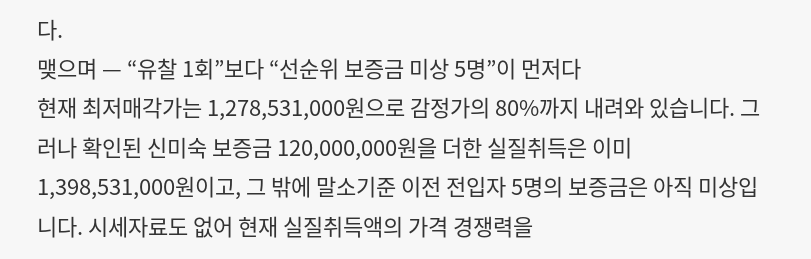다.
맺으며 — “유찰 1회”보다 “선순위 보증금 미상 5명”이 먼저다
현재 최저매각가는 1,278,531,000원으로 감정가의 80%까지 내려와 있습니다. 그러나 확인된 신미숙 보증금 120,000,000원을 더한 실질취득은 이미 1,398,531,000원이고, 그 밖에 말소기준 이전 전입자 5명의 보증금은 아직 미상입니다. 시세자료도 없어 현재 실질취득액의 가격 경쟁력을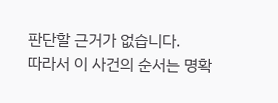판단할 근거가 없습니다.
따라서 이 사건의 순서는 명확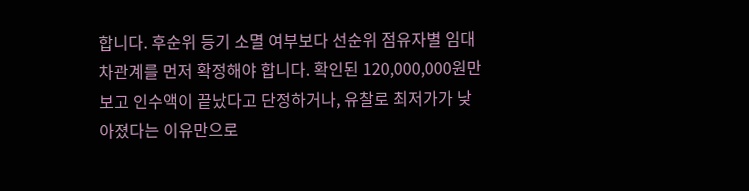합니다. 후순위 등기 소멸 여부보다 선순위 점유자별 임대차관계를 먼저 확정해야 합니다. 확인된 120,000,000원만 보고 인수액이 끝났다고 단정하거나, 유찰로 최저가가 낮아졌다는 이유만으로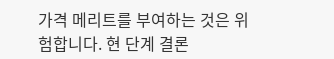가격 메리트를 부여하는 것은 위험합니다. 현 단계 결론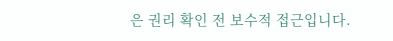은 권리 확인 전 보수적 접근입니다.